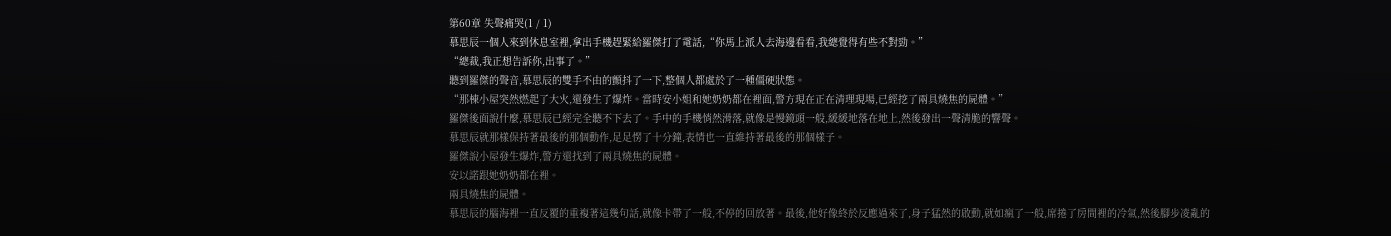第60章 失聲痛哭(1 / 1)
慕思辰一個人來到休息室裡,拿出手機趕緊給羅傑打了電話,“你馬上派人去海邊看看,我總覺得有些不對勁。”
“總裁,我正想告訴你,出事了。”
聽到羅傑的聲音,慕思辰的雙手不由的顫抖了一下,整個人都處於了一種僵硬狀態。
“那棟小屋突然燃起了大火,還發生了爆炸。當時安小姐和她奶奶都在裡面,警方現在正在清理現場,已經挖了兩具燒焦的屍體。”
羅傑後面說什麼,慕思辰已經完全聽不下去了。手中的手機悄然滑落,就像是慢鏡頭一般,緩緩地落在地上,然後發出一聲清脆的響聲。
慕思辰就那樣保持著最後的那個動作,足足愣了十分鐘,表情也一直維持著最後的那個樣子。
羅傑說小屋發生爆炸,警方還找到了兩具燒焦的屍體。
安以諾跟她奶奶都在裡。
兩具燒焦的屍體。
慕思辰的腦海裡一直反覆的重複著這幾句話,就像卡帶了一般,不停的回放著。最後,他好像終於反應過來了,身子猛然的啟動,就如瘋了一般,席捲了房間裡的冷氣,然後腳步凌亂的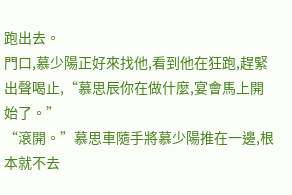跑出去。
門口,慕少陽正好來找他,看到他在狂跑,趕緊出聲喝止,“慕思辰你在做什麼,宴會馬上開始了。”
“滾開。”慕思車隨手將慕少陽推在一邊,根本就不去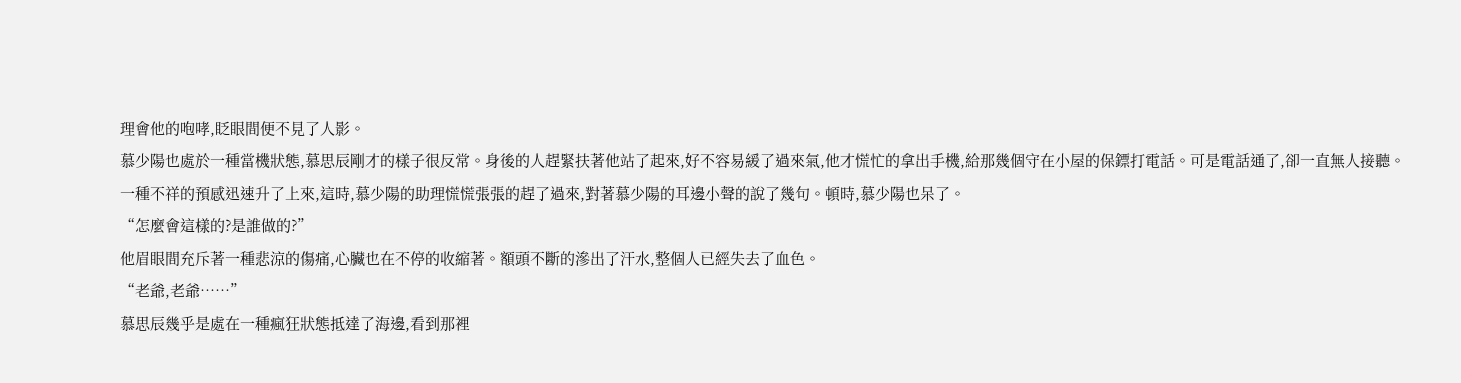理會他的咆哮,眨眼間便不見了人影。
慕少陽也處於一種當機狀態,慕思辰剛才的樣子很反常。身後的人趕緊扶著他站了起來,好不容易緩了過來氣,他才慌忙的拿出手機,給那幾個守在小屋的保鏢打電話。可是電話通了,卻一直無人接聽。
一種不祥的預感迅速升了上來,這時,慕少陽的助理慌慌張張的趕了過來,對著慕少陽的耳邊小聲的說了幾句。頓時,慕少陽也呆了。
“怎麼會這樣的?是誰做的?”
他眉眼間充斥著一種悲涼的傷痛,心臟也在不停的收縮著。額頭不斷的滲出了汗水,整個人已經失去了血色。
“老爺,老爺……”
慕思辰幾乎是處在一種瘋狂狀態抵達了海邊,看到那裡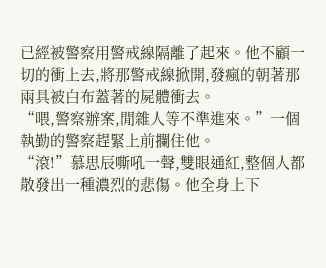已經被警察用警戒線隔離了起來。他不顧一切的衝上去,將那警戒線掀開,發瘋的朝著那兩具被白布蓋著的屍體衝去。
“喂,警察辦案,閒雜人等不準進來。”一個執勤的警察趕緊上前攔住他。
“滾!”慕思辰嘶吼一聲,雙眼通紅,整個人都散發出一種濃烈的悲傷。他全身上下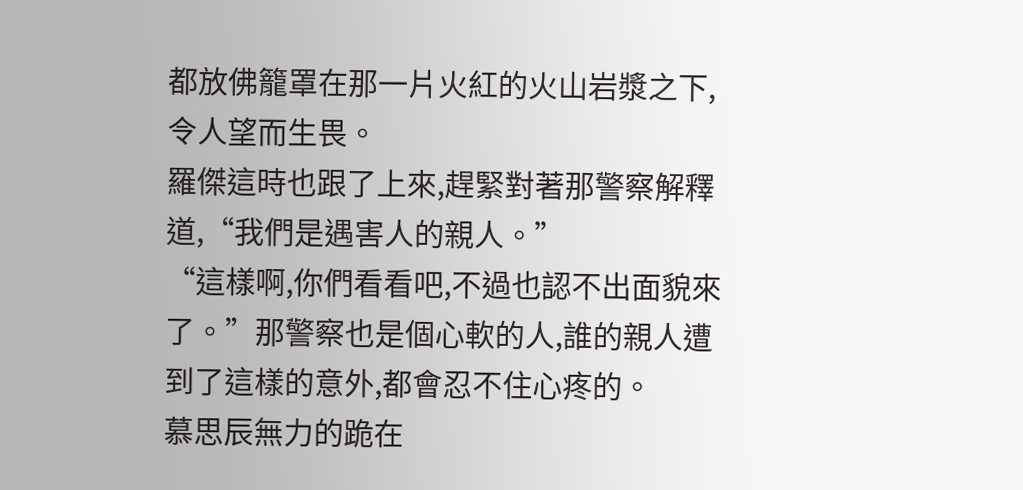都放佛籠罩在那一片火紅的火山岩漿之下,令人望而生畏。
羅傑這時也跟了上來,趕緊對著那警察解釋道,“我們是遇害人的親人。”
“這樣啊,你們看看吧,不過也認不出面貌來了。”那警察也是個心軟的人,誰的親人遭到了這樣的意外,都會忍不住心疼的。
慕思辰無力的跪在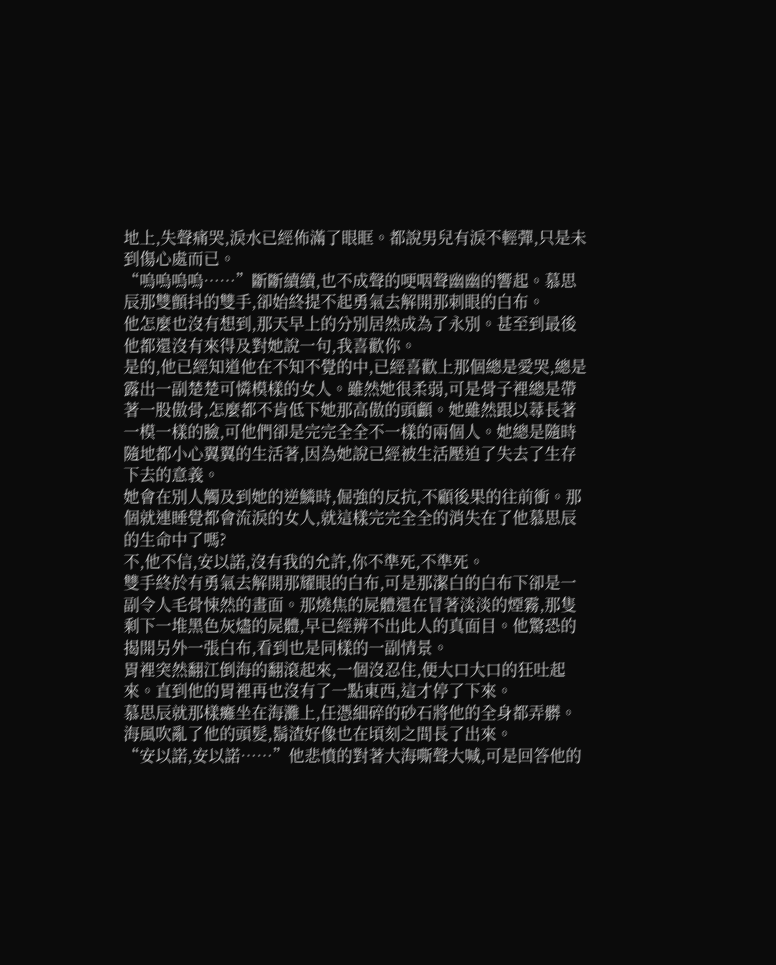地上,失聲痛哭,淚水已經佈滿了眼眶。都說男兒有淚不輕彈,只是未到傷心處而已。
“嗚嗚嗚嗚……”斷斷續續,也不成聲的哽咽聲幽幽的響起。慕思辰那雙顫抖的雙手,卻始終提不起勇氣去解開那刺眼的白布。
他怎麼也沒有想到,那天早上的分別居然成為了永別。甚至到最後他都還沒有來得及對她說一句,我喜歡你。
是的,他已經知道他在不知不覺的中,已經喜歡上那個總是愛哭,總是露出一副楚楚可憐模樣的女人。雖然她很柔弱,可是骨子裡總是帶著一股傲骨,怎麼都不肯低下她那高傲的頭顱。她雖然跟以蕁長著一模一樣的臉,可他們卻是完完全全不一樣的兩個人。她總是隨時隨地都小心翼翼的生活著,因為她說已經被生活壓迫了失去了生存下去的意義。
她會在別人觸及到她的逆鱗時,倔強的反抗,不顧後果的往前衝。那個就連睡覺都會流淚的女人,就這樣完完全全的消失在了他慕思辰的生命中了嗎?
不,他不信,安以諾,沒有我的允許,你不準死,不準死。
雙手終於有勇氣去解開那耀眼的白布,可是那潔白的白布下卻是一副令人毛骨悚然的畫面。那燒焦的屍體還在冒著淡淡的煙霧,那隻剩下一堆黑色灰燼的屍體,早已經辨不出此人的真面目。他驚恐的揭開另外一張白布,看到也是同樣的一副情景。
胃裡突然翻江倒海的翻滾起來,一個沒忍住,便大口大口的狂吐起來。直到他的胃裡再也沒有了一點東西,這才停了下來。
慕思辰就那樣癱坐在海灘上,任憑細碎的砂石將他的全身都弄髒。海風吹亂了他的頭髮,鬍渣好像也在頃刻之間長了出來。
“安以諾,安以諾……”他悲憤的對著大海嘶聲大喊,可是回答他的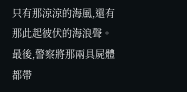只有那涼涼的海風,還有那此起彼伏的海浪聲。
最後,警察將那兩具屍體都帶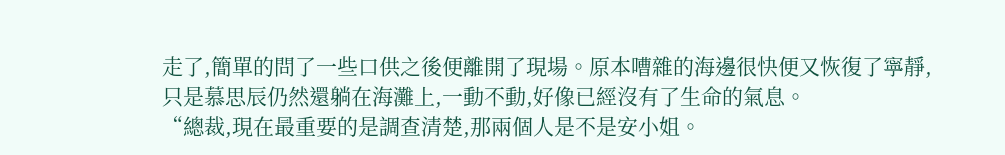走了,簡單的問了一些口供之後便離開了現場。原本嘈雜的海邊很快便又恢復了寧靜,只是慕思辰仍然還躺在海灘上,一動不動,好像已經沒有了生命的氣息。
“總裁,現在最重要的是調查清楚,那兩個人是不是安小姐。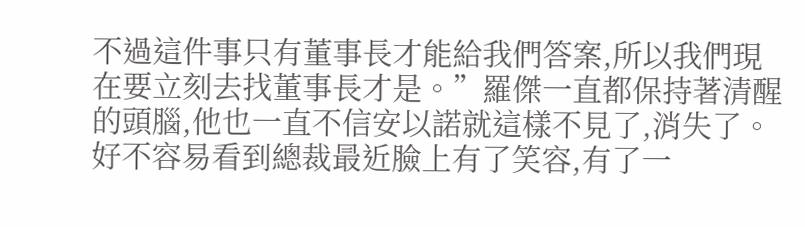不過這件事只有董事長才能給我們答案,所以我們現在要立刻去找董事長才是。”羅傑一直都保持著清醒的頭腦,他也一直不信安以諾就這樣不見了,消失了。
好不容易看到總裁最近臉上有了笑容,有了一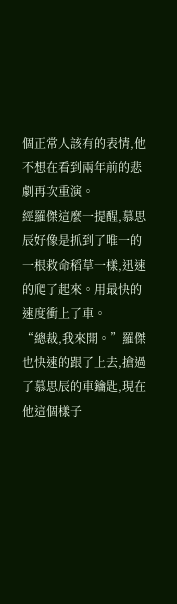個正常人該有的表情,他不想在看到兩年前的悲劇再次重演。
經羅傑這麼一提醒,慕思辰好像是抓到了唯一的一根救命稻草一樣,迅速的爬了起來。用最快的速度衝上了車。
“總裁,我來開。”羅傑也快速的跟了上去,搶過了慕思辰的車鑰匙,現在他這個樣子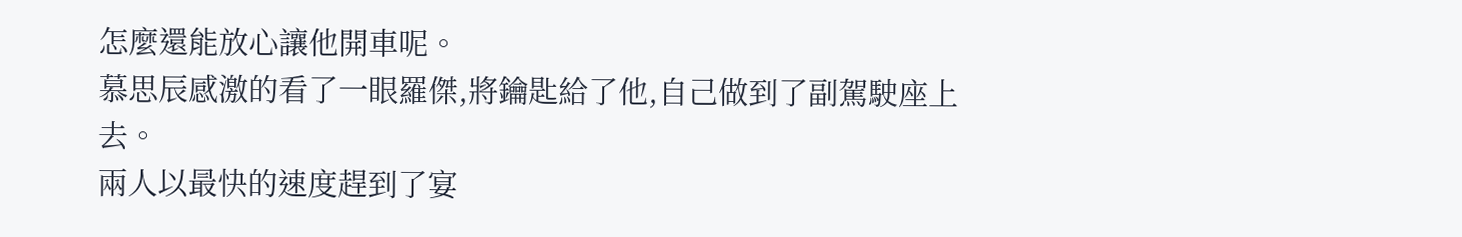怎麼還能放心讓他開車呢。
慕思辰感激的看了一眼羅傑,將鑰匙給了他,自己做到了副駕駛座上去。
兩人以最快的速度趕到了宴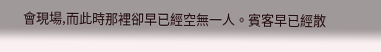會現場,而此時那裡卻早已經空無一人。賓客早已經散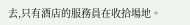去,只有酒店的服務員在收拾場地。